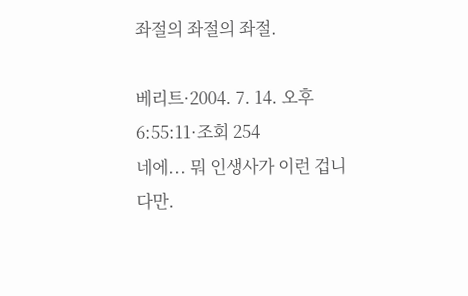좌절의 좌절의 좌절.

베리트·2004. 7. 14. 오후 6:55:11·조회 254
네에... 뭐 인생사가 이런 겁니다만.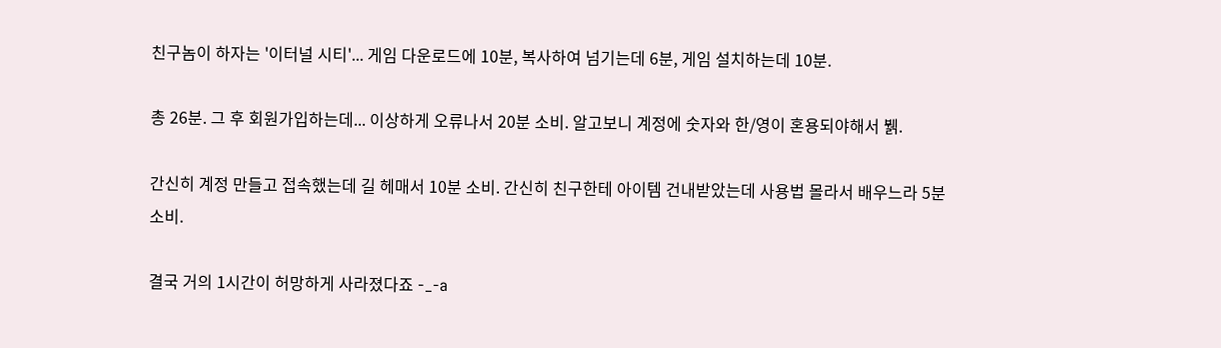친구놈이 하자는 '이터널 시티'... 게임 다운로드에 10분, 복사하여 넘기는데 6분, 게임 설치하는데 10분.

총 26분. 그 후 회원가입하는데... 이상하게 오류나서 20분 소비. 알고보니 계정에 숫자와 한/영이 혼용되야해서 뷁.

간신히 계정 만들고 접속했는데 길 헤매서 10분 소비. 간신히 친구한테 아이템 건내받았는데 사용법 몰라서 배우느라 5분 소비.

결국 거의 1시간이 허망하게 사라졌다죠 -_-a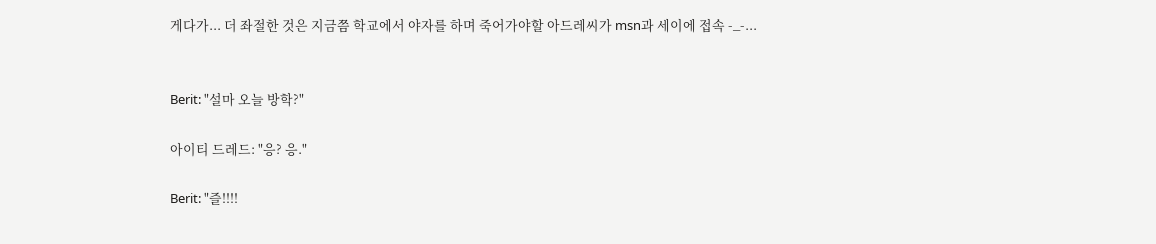게다가... 더 좌절한 것은 지금쯤 학교에서 야자를 하며 죽어가야할 아드레씨가 msn과 세이에 접속 -_-...


Berit: "설마 오늘 방학?"

아이티 드레드: "응? 응."

Berit: "즐!!!!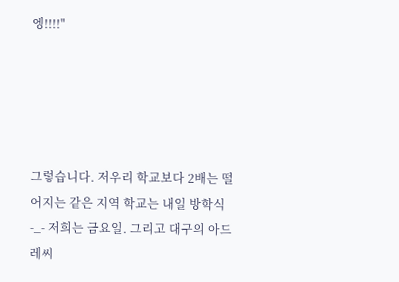엥!!!!"





그렇습니다. 저우리 학교보다 2배는 떨어지는 같은 지역 학교는 내일 방학식 -_- 저희는 금요일. 그리고 대구의 아드레씨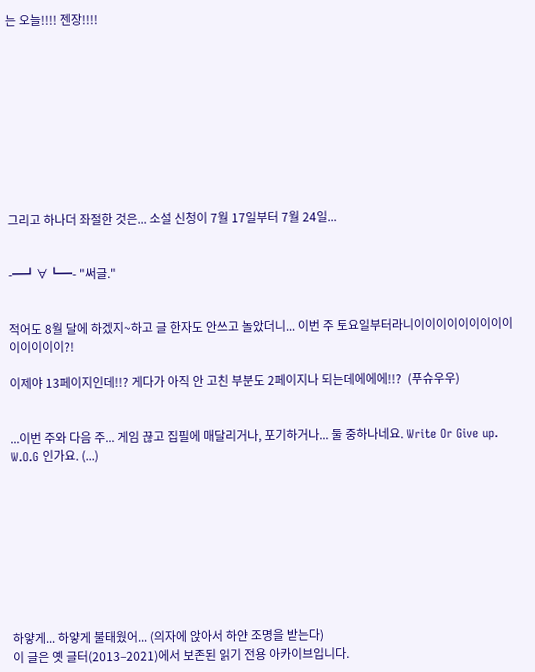는 오늘!!!! 젠장!!!!










그리고 하나더 좌절한 것은... 소설 신청이 7월 17일부터 7월 24일...


-━┛∀┗━- "써글."


적어도 8월 달에 하겠지~하고 글 한자도 안쓰고 놀았더니... 이번 주 토요일부터라니이이이이이이이이이이이이이이?!

이제야 13페이지인데!!? 게다가 아직 안 고친 부분도 2페이지나 되는데에에에!!?  (푸슈우우)


...이번 주와 다음 주... 게임 끊고 집필에 매달리거나, 포기하거나... 둘 중하나네요. Write Or Give up.   W.O.G 인가요. (...)









하얗게... 하얗게 불태웠어... (의자에 앉아서 하얀 조명을 받는다)
이 글은 옛 글터(2013–2021)에서 보존된 읽기 전용 아카이브입니다.